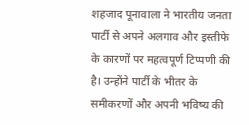शहजाद पूनावाला ने भारतीय जनता पार्टी से अपने अलगाव और इस्तीफे के कारणों पर महत्वपूर्ण टिप्पणी की है। उन्होंने पार्टी के भीतर के समीकरणों और अपनी भविष्य की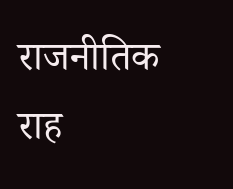राजनीतिक राह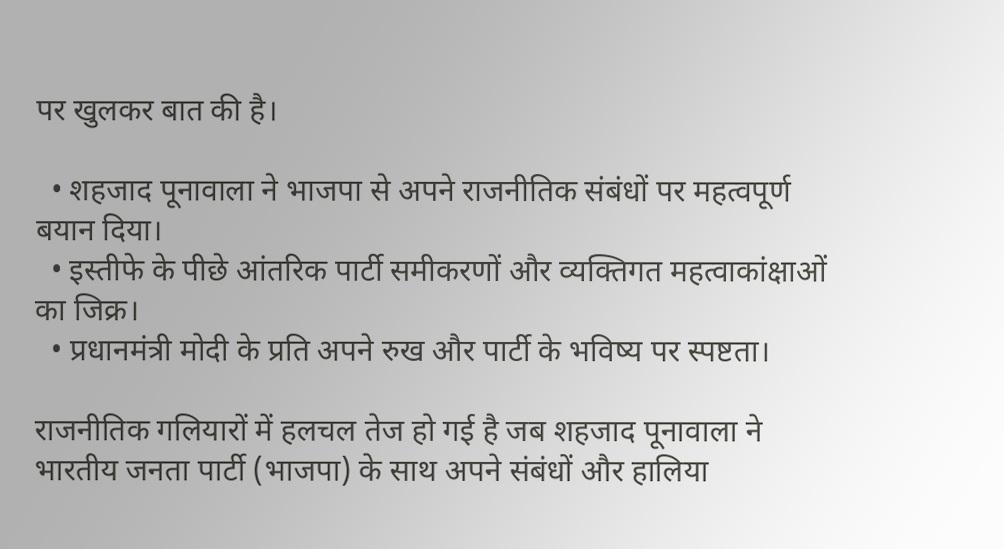पर खुलकर बात की है।

  • शहजाद पूनावाला ने भाजपा से अपने राजनीतिक संबंधों पर महत्वपूर्ण बयान दिया।
  • इस्तीफे के पीछे आंतरिक पार्टी समीकरणों और व्यक्तिगत महत्वाकांक्षाओं का जिक्र।
  • प्रधानमंत्री मोदी के प्रति अपने रुख और पार्टी के भविष्य पर स्पष्टता।

राजनीतिक गलियारों में हलचल तेज हो गई है जब शहजाद पूनावाला ने भारतीय जनता पार्टी (भाजपा) के साथ अपने संबंधों और हालिया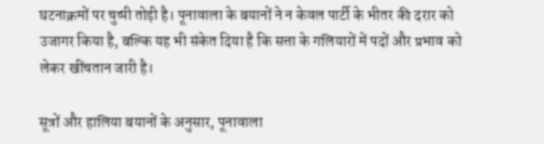घटनाक्रमों पर चुप्पी तोड़ी है। पूनावाला के बयानों ने न केवल पार्टी के भीतर की दरार को उजागर किया है, बल्कि यह भी संकेत दिया है कि सत्ता के गलियारों में पदों और प्रभाव को लेकर खींचतान जारी है।

सूत्रों और हालिया बयानों के अनुसार, पूनावाला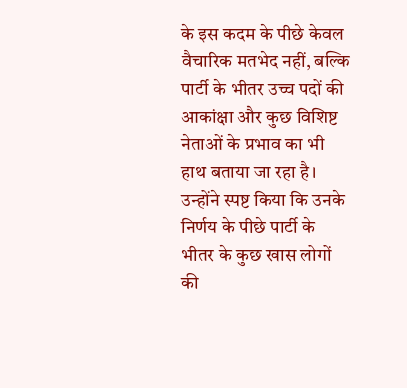के इस कदम के पीछे केवल वैचारिक मतभेद नहीं, बल्कि पार्टी के भीतर उच्च पदों की आकांक्षा और कुछ विशिष्ट नेताओं के प्रभाव का भी हाथ बताया जा रहा है। उन्होंने स्पष्ट किया कि उनके निर्णय के पीछे पार्टी के भीतर के कुछ खास लोगों की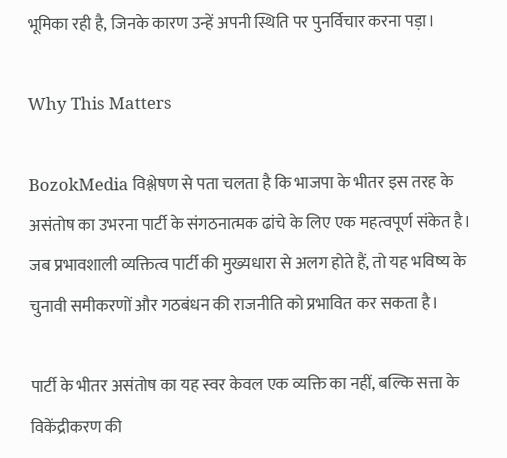भूमिका रही है, जिनके कारण उन्हें अपनी स्थिति पर पुनर्विचार करना पड़ा।

Why This Matters

BozokMedia विश्लेषण से पता चलता है कि भाजपा के भीतर इस तरह के असंतोष का उभरना पार्टी के संगठनात्मक ढांचे के लिए एक महत्वपूर्ण संकेत है। जब प्रभावशाली व्यक्तित्व पार्टी की मुख्यधारा से अलग होते हैं, तो यह भविष्य के चुनावी समीकरणों और गठबंधन की राजनीति को प्रभावित कर सकता है।

पार्टी के भीतर असंतोष का यह स्वर केवल एक व्यक्ति का नहीं, बल्कि सत्ता के विकेंद्रीकरण की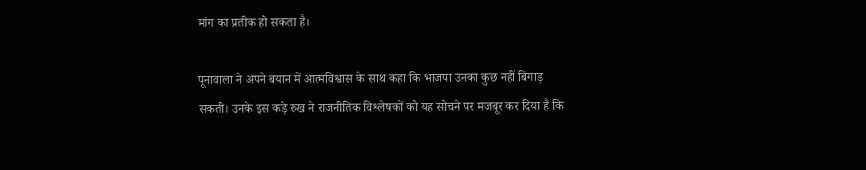मांग का प्रतीक हो सकता है।

पूनावाला ने अपने बयान में आत्मविश्वास के साथ कहा कि भाजपा उनका कुछ नहीं बिगाड़ सकती। उनके इस कड़े रुख ने राजनीतिक विश्लेषकों को यह सोचने पर मजबूर कर दिया है कि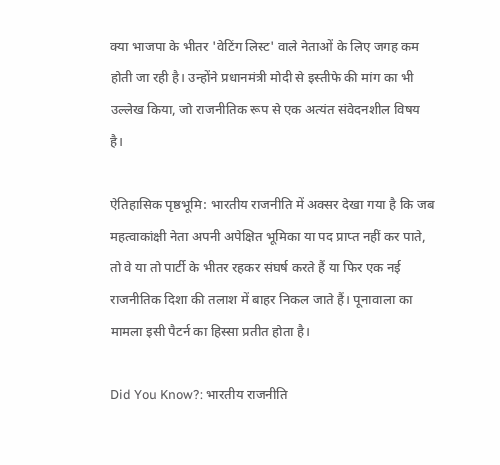क्या भाजपा के भीतर 'वेटिंग लिस्ट' वाले नेताओं के लिए जगह कम होती जा रही है। उन्होंने प्रधानमंत्री मोदी से इस्तीफे की मांग का भी उल्लेख किया, जो राजनीतिक रूप से एक अत्यंत संवेदनशील विषय है।

ऐतिहासिक पृष्ठभूमि: भारतीय राजनीति में अक्सर देखा गया है कि जब महत्वाकांक्षी नेता अपनी अपेक्षित भूमिका या पद प्राप्त नहीं कर पाते, तो वे या तो पार्टी के भीतर रहकर संघर्ष करते हैं या फिर एक नई राजनीतिक दिशा की तलाश में बाहर निकल जाते हैं। पूनावाला का मामला इसी पैटर्न का हिस्सा प्रतीत होता है।

Did You Know?: भारतीय राजनीति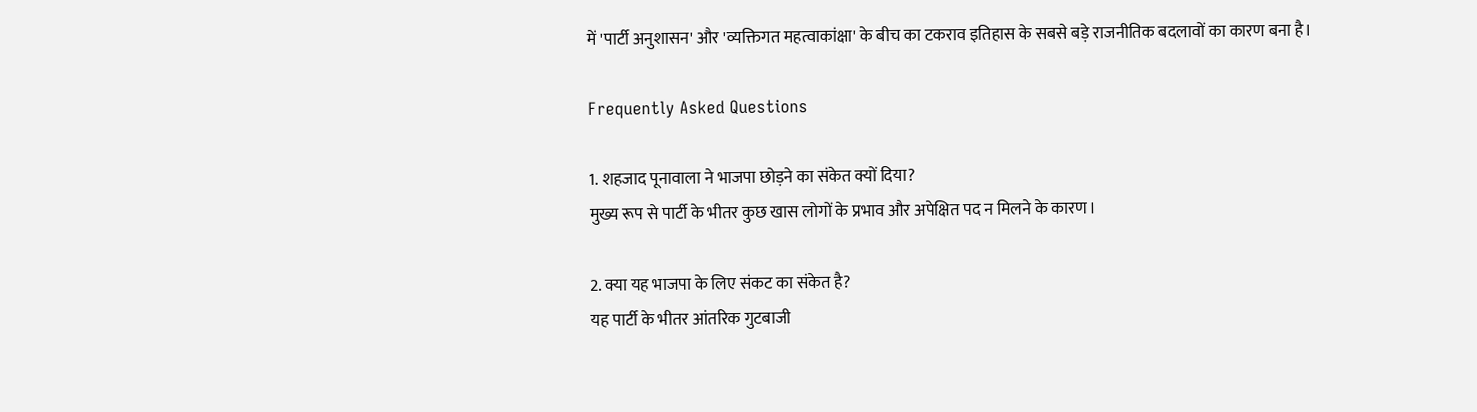में 'पार्टी अनुशासन' और 'व्यक्तिगत महत्वाकांक्षा' के बीच का टकराव इतिहास के सबसे बड़े राजनीतिक बदलावों का कारण बना है।

Frequently Asked Questions

1. शहजाद पूनावाला ने भाजपा छोड़ने का संकेत क्यों दिया?
मुख्य रूप से पार्टी के भीतर कुछ खास लोगों के प्रभाव और अपेक्षित पद न मिलने के कारण।

2. क्या यह भाजपा के लिए संकट का संकेत है?
यह पार्टी के भीतर आंतरिक गुटबाजी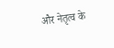और नेतृत्व के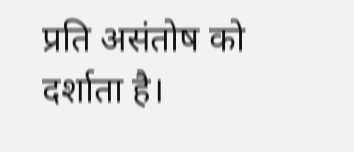प्रति असंतोष को दर्शाता है।